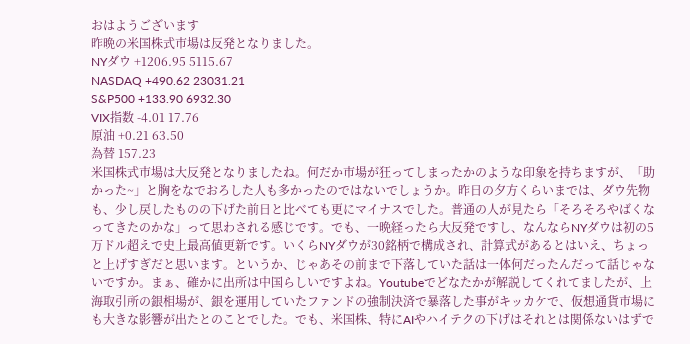おはようございます
昨晩の米国株式市場は反発となりました。
NYダウ +1206.95 5115.67
NASDAQ +490.62 23031.21
S&P500 +133.90 6932.30
VIX指数 -4.01 17.76
原油 +0.21 63.50
為替 157.23
米国株式市場は大反発となりましたね。何だか市場が狂ってしまったかのような印象を持ちますが、「助かった~」と胸をなでおろした人も多かったのではないでしょうか。昨日の夕方くらいまでは、ダウ先物も、少し戻したものの下げた前日と比べても更にマイナスでした。普通の人が見たら「そろそろやばくなってきたのかな」って思わされる感じです。でも、一晩経ったら大反発ですし、なんならNYダウは初の5万ドル超えで史上最高値更新です。いくらNYダウが30銘柄で構成され、計算式があるとはいえ、ちょっと上げすぎだと思います。というか、じゃあその前まで下落していた話は一体何だったんだって話じゃないですか。まぁ、確かに出所は中国らしいですよね。Youtubeでどなたかが解説してくれてましたが、上海取引所の銀相場が、銀を運用していたファンドの強制決済で暴落した事がキッカケで、仮想通貨市場にも大きな影響が出たとのことでした。でも、米国株、特にAIやハイテクの下げはそれとは関係ないはずで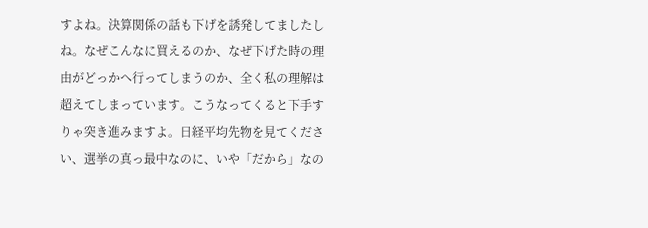すよね。決算関係の話も下げを誘発してましたしね。なぜこんなに買えるのか、なぜ下げた時の理由がどっかへ行ってしまうのか、全く私の理解は超えてしまっています。こうなってくると下手すりゃ突き進みますよ。日経平均先物を見てください、選挙の真っ最中なのに、いや「だから」なの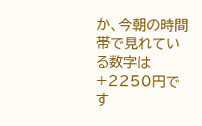か、今朝の時間帯で見れている数字は+2250円です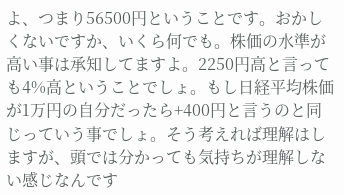よ、つまり56500円ということです。おかしくないですか、いくら何でも。株価の水準が高い事は承知してますよ。2250円高と言っても4%高ということでしょ。もし日経平均株価が1万円の自分だったら+400円と言うのと同じっていう事でしょ。そう考えれば理解はしますが、頭では分かっても気持ちが理解しない感じなんです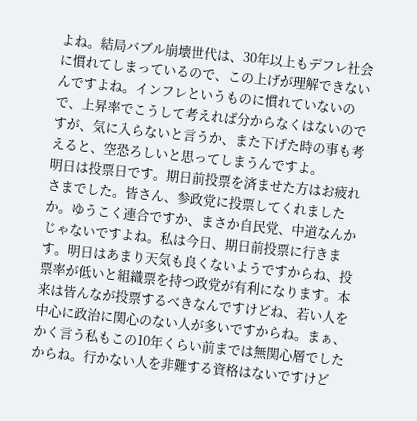よね。結局バブル崩壊世代は、30年以上もデフレ社会に慣れてしまっているので、この上げが理解できないんですよね。インフレというものに慣れていないので、上昇率でこうして考えれば分からなくはないのですが、気に入らないと言うか、また下げた時の事も考えると、空恐ろしいと思ってしまうんですよ。
明日は投票日です。期日前投票を済ませた方はお疲れさまでした。皆さん、参政党に投票してくれましたか。ゆうこく連合ですか、まさか自民党、中道なんかじゃないですよね。私は今日、期日前投票に行きます。明日はあまり天気も良くないようですからね、投票率が低いと組織票を持つ政党が有利になります。本来は皆んなが投票するべきなんですけどね、若い人を中心に政治に関心のない人が多いですからね。まぁ、かく言う私もこの10年くらい前までは無関心層でしたからね。行かない人を非難する資格はないですけど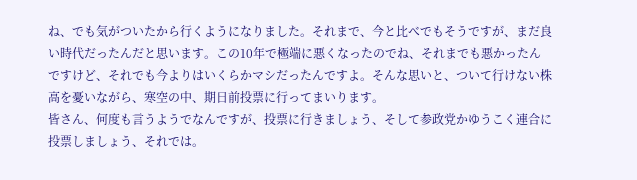ね、でも気がついたから行くようになりました。それまで、今と比べでもそうですが、まだ良い時代だったんだと思います。この10年で極端に悪くなったのでね、それまでも悪かったんですけど、それでも今よりはいくらかマシだったんですよ。そんな思いと、ついて行けない株高を憂いながら、寒空の中、期日前投票に行ってまいります。
皆さん、何度も言うようでなんですが、投票に行きましょう、そして参政党かゆうこく連合に投票しましょう、それでは。